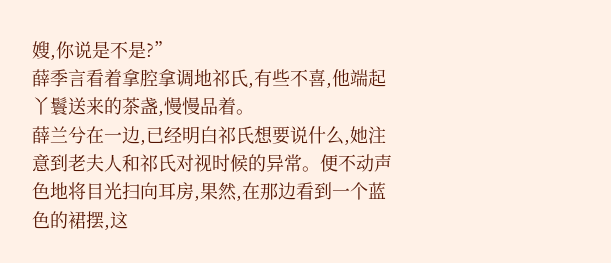嫂,你说是不是?”
薛季言看着拿腔拿调地祁氏,有些不喜,他端起丫鬟送来的茶盏,慢慢品着。
薛兰兮在一边,已经明白祁氏想要说什么,她注意到老夫人和祁氏对视时候的异常。便不动声色地将目光扫向耳房,果然,在那边看到一个蓝色的裙摆,这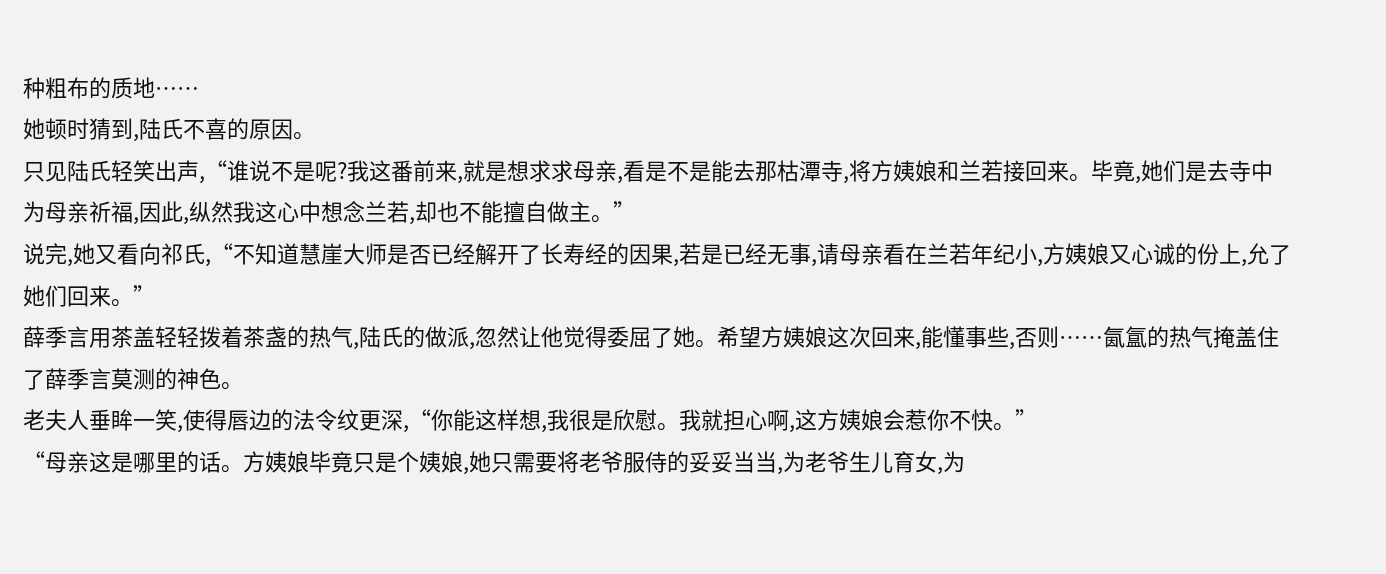种粗布的质地……
她顿时猜到,陆氏不喜的原因。
只见陆氏轻笑出声,“谁说不是呢?我这番前来,就是想求求母亲,看是不是能去那枯潭寺,将方姨娘和兰若接回来。毕竟,她们是去寺中为母亲祈福,因此,纵然我这心中想念兰若,却也不能擅自做主。”
说完,她又看向祁氏,“不知道慧崖大师是否已经解开了长寿经的因果,若是已经无事,请母亲看在兰若年纪小,方姨娘又心诚的份上,允了她们回来。”
薛季言用茶盖轻轻拨着茶盏的热气,陆氏的做派,忽然让他觉得委屈了她。希望方姨娘这次回来,能懂事些,否则……氤氲的热气掩盖住了薛季言莫测的神色。
老夫人垂眸一笑,使得唇边的法令纹更深,“你能这样想,我很是欣慰。我就担心啊,这方姨娘会惹你不快。”
“母亲这是哪里的话。方姨娘毕竟只是个姨娘,她只需要将老爷服侍的妥妥当当,为老爷生儿育女,为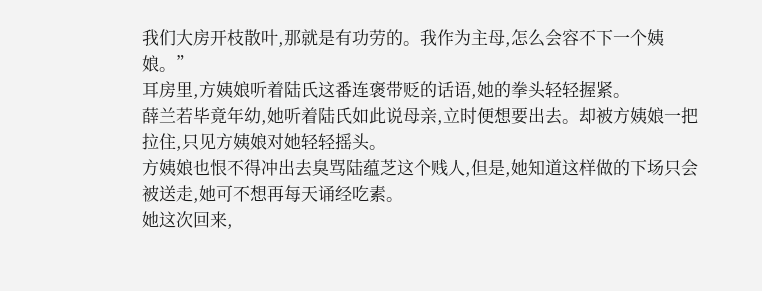我们大房开枝散叶,那就是有功劳的。我作为主母,怎么会容不下一个姨娘。”
耳房里,方姨娘听着陆氏这番连褒带贬的话语,她的拳头轻轻握紧。
薛兰若毕竟年幼,她听着陆氏如此说母亲,立时便想要出去。却被方姨娘一把拉住,只见方姨娘对她轻轻摇头。
方姨娘也恨不得冲出去臭骂陆蕴芝这个贱人,但是,她知道这样做的下场只会被送走,她可不想再每天诵经吃素。
她这次回来,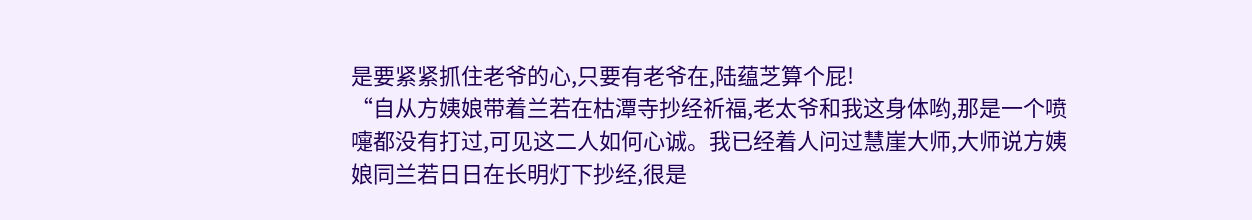是要紧紧抓住老爷的心,只要有老爷在,陆蕴芝算个屁!
“自从方姨娘带着兰若在枯潭寺抄经祈福,老太爷和我这身体哟,那是一个喷嚏都没有打过,可见这二人如何心诚。我已经着人问过慧崖大师,大师说方姨娘同兰若日日在长明灯下抄经,很是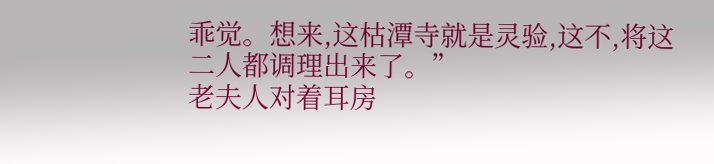乖觉。想来,这枯潭寺就是灵验,这不,将这二人都调理出来了。”
老夫人对着耳房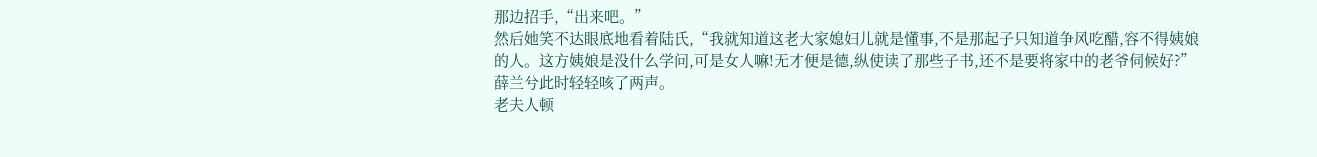那边招手,“出来吧。”
然后她笑不达眼底地看着陆氏,“我就知道这老大家媳妇儿就是懂事,不是那起子只知道争风吃醋,容不得姨娘的人。这方姨娘是没什么学问,可是女人嘛!无才便是德,纵使读了那些子书,还不是要将家中的老爷伺候好?”
薛兰兮此时轻轻咳了两声。
老夫人顿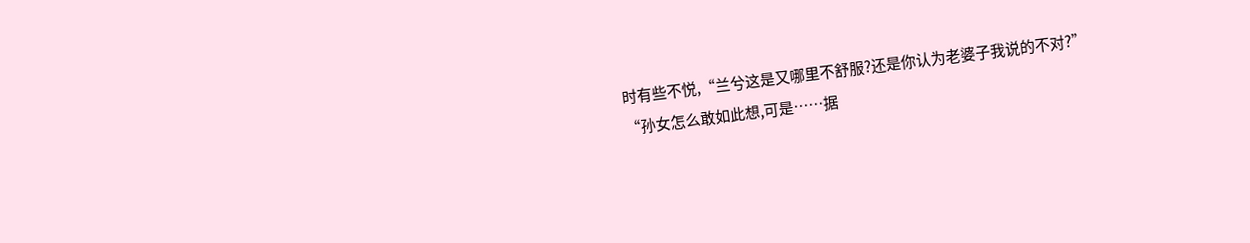时有些不悦,“兰兮这是又哪里不舒服?还是你认为老婆子我说的不对?”
“孙女怎么敢如此想,可是……据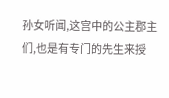孙女听闻,这宫中的公主郡主们,也是有专门的先生来授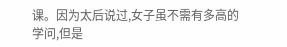课。因为太后说过,女子虽不需有多高的学问,但是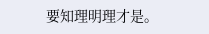要知理明理才是。